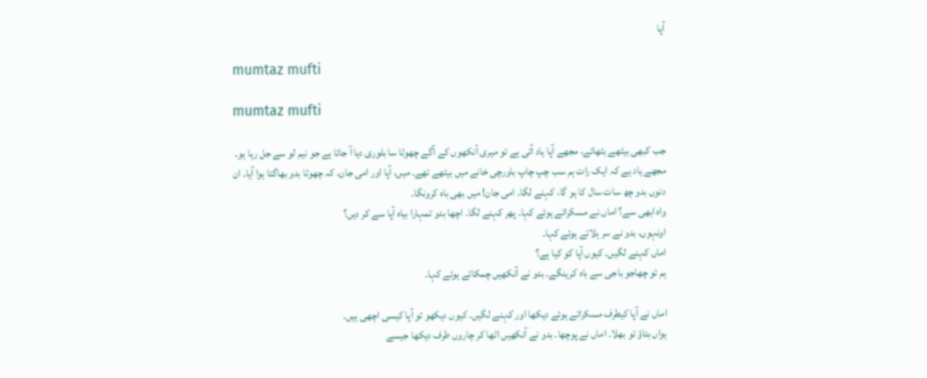آپا

mumtaz mufti

mumtaz mufti

جب کبھی بیٹھے بٹھائے، مجھے آپا یاد آتی ہے تو میری آنکھوں کے آگے چھوٹا سا بلوری دیا آ جاتا ہے جو نیم لو سے جل رہا ہو۔
مجھے یاد ہے کہ ایک رات ہم سب چپ چاپ باورچی خانے میں بیٹھے تھے۔ میں، آپا اور امی جان، کہ چھوٹا بدو بھاگتا ہوا آیا۔ ان دنوں بدو چھ سات سال کا ہو گا، کہنے لگا۔ امی جان! میں بھی باہ کرونگا۔
واہ ابھی سے؟ اماں نے مسکراتے ہوئے کہا۔ پھر کہنے لگا۔ اچھا بدو تمہارا بیاہ آپا سے کر دیں؟
اونہوں، بدو نے سر ہلاتے ہوئے کہا۔
اماں کہنے لگیں۔ کیوں آپا کو کیا ہے؟
ہم تو چھاجو باجی سے باہ کرینگے۔ بدو نے آنکھیں چمکاتے ہوئے کہا۔

اماں نے آپا کیطرف مسکراتے ہوئے دیکھا اور کہنے لگیں۔ کیوں دیکھو تو آپا کیسی اچھی ہیں۔
ہواں بتاؤ تو بھلا۔ اماں نے پوچھا۔ بدو نے آنکھیں اٹھا کر چاروں طرف دیکھا جیسے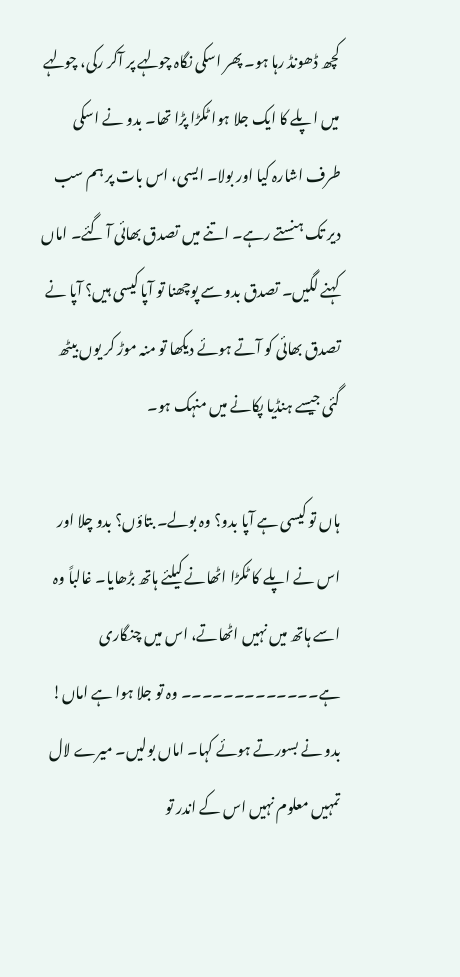کچھ ڈھونڈ رہا ہو۔ پھر اسکی نگاہ چولہے پر آکر رکی، چولہے میں اپلے کا ایک جلا ہوا ٹکڑا پڑا تھا۔ بدو نے اسکی طرف اشارہ کیا اور بولا۔ ایسی، اس بات پر ہم سب دیر تک ہنستے رہے۔ اتنے میں تصدق بھائی آ گئے۔ اماں کہنے لگیں۔ تصدق بدو سے پوچھنا تو آپا کیسی ہیں؟ آپا نے تصدق بھائی کو آتے ہوئے دیکھا تو منہ موڑ کر یوں بیٹھ گئی جیسے ہنڈیا پکانے میں منہک ہو۔

ہاں تو کیسی ہے آپا بدو؟ وہ بولے۔ بتاؤں؟ بدو چلا اور اس نے اپلے کا ٹکڑا اٹھانے کیلئے ہاتھ بڑھایا۔ غالباً وہ اسے ہاتھ میں نہیں اٹھاتے، اس میں چنگاری ہے۔۔۔۔۔۔۔۔۔۔۔۔۔ وہ تو جلا ہوا ہے اماں! بدو نے بسورتے ہوئے کہا۔ اماں بولیں۔ میرے لال تمہیں معلوم نہیں اس کے اندر تو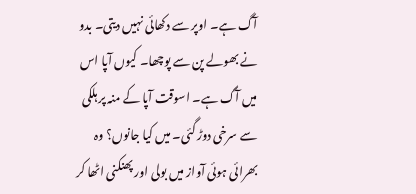آگ ہے۔ اوپر سے دکھائی نہیں دیتی۔ بدو نے بھولے پن سے پوچھا۔ کیوں آپا اس میں آگ ہے۔ اسوقت آپا کے منہ پر ہلکی سے سرخی دوڑ گئی۔ میں کیا جانوں؟ وہ بھرائی ہوئی آواز میں بولی اور پھنکنی اٹھا کر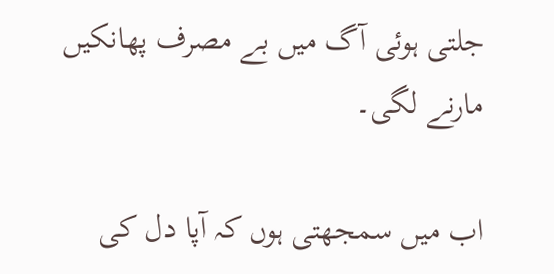جلتی ہوئی آگ میں بے مصرف پھانکیں مارنے لگی۔

اب میں سمجھتی ہوں کہ آپا دل کی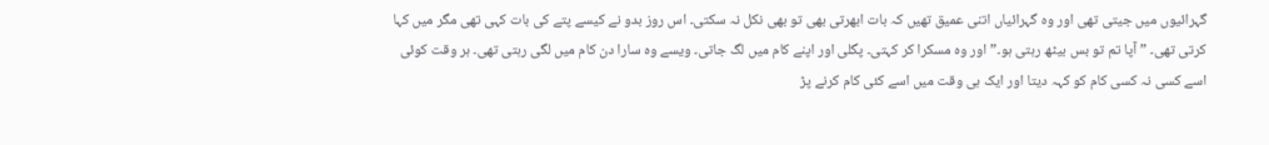گہرائیوں میں جیتی تھی اور وہ گہرائیاں اتنی عمیق تھیں کہ بات ابھرتی بھی تو بھی نکل نہ سکتی۔ اس روز بدو نے کیسے پتے کی بات کہی تھی مگر میں کہا کرتی تھی۔ ” آپا تم تو بس بیٹھ رہتی ہو۔” اور وہ مسکرا کر کہتی۔ پگلی اور اپنے کام میں لگ جاتی۔ ویسے وہ سارا دن کام میں لگی رہتی تھی۔ ہر وقت کوئی اسے کسی نہ کسی کام کو کہہ دیتا اور ایک ہی وقت میں اسے کئی کام کرنے پڑ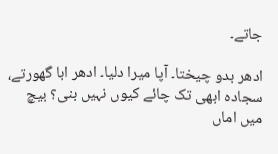جاتے۔

ادھر بدو چیختا۔ آپا میرا دلیا۔ ادھر ابا گھورتے، سجادہ ابھی تک چائے کیوں نہیں بنی؟ بیچ میں اماں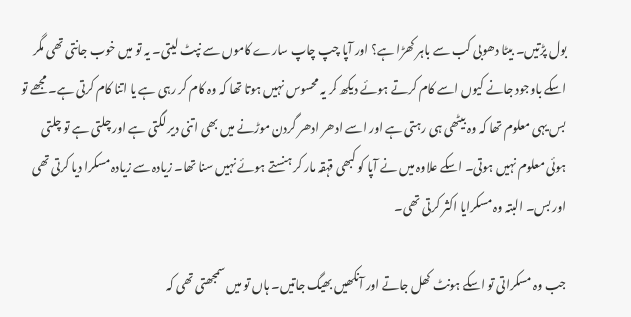بول پڑتیں۔ بیٹا دھوبی کب سے باہر کھڑا ہے؟ اور آپا چپ چاپ سارے کاموں سے نپٹ لیتی۔ یہ تو میں خوب جانتی تھی مگر اسکے باوجود جانے کیوں اسے کام کرتے ہوئے دیکھ کر یہ محسوس نہیں ہوتا تھا کہ وہ کام کر رہی ہے یا اتنا کام کرتی ہے۔ مجھے تو بس یہی معلوم تھا کہ وہ بیٹھی ہی رہتی ہے اور اسے ادھر ادھر گردن موڑنے میں بھی اتنی دیر لگتی ہے اور چلتی ہے تو چلتی ہوئی معلوم نہیں ہوتی۔ اسکے علاوہ میں نے آپا کو کبھی قہقہ مار کر ہنستے ہوئے نہیں سنا تھا۔ زیادہ سے زیادہ مسکرا دیا کرتی تھی اور بس۔ البتہ وہ مسکرایا اکثر کرتی تھی۔

جب وہ مسکراتی تو اسکے ہونٹ کھل جاتے اور آنکھیں بھیگ جاتیں۔ ہاں تو میں سمجھتی تھی کہ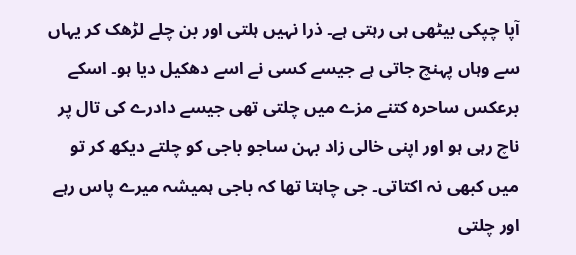آپا چپکی بیٹھی ہی رہتی ہے۔ ذرا نہیں ہلتی اور بن چلے لڑھک کر یہاں سے وہاں پہنچ جاتی ہے جیسے کسی نے اسے دھکیل دیا ہو۔ اسکے برعکس ساحرہ کتنے مزے میں چلتی تھی جیسے دادرے کی تال پر ناچ رہی ہو اور اپنی خالی زاد بہن ساجو باجی کو چلتے دیکھ کر تو میں کبھی نہ اکتاتی۔ جی چاہتا تھا کہ باجی ہمیشہ میرے پاس رہے اور چلتی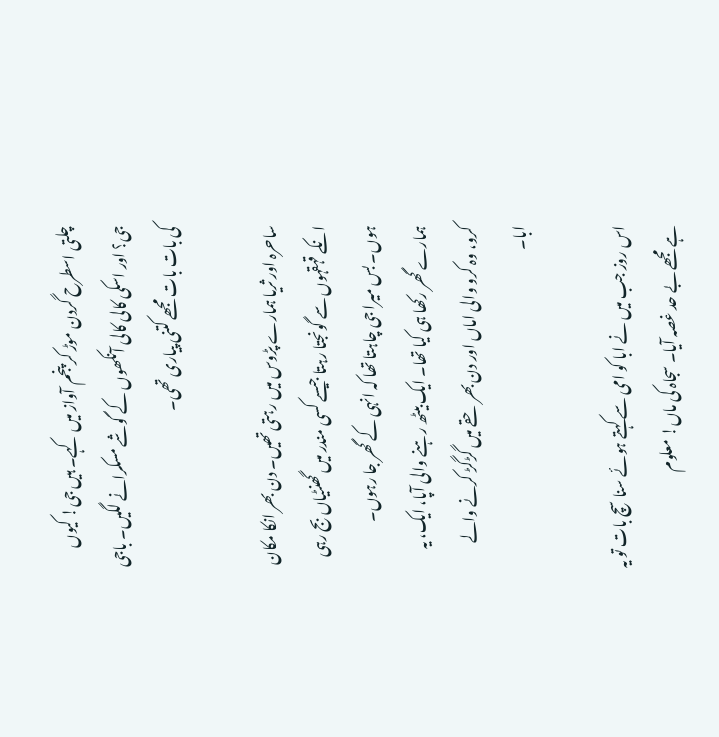چلتی اسطرح گردن موڑ کر پنجم آواز میں کہے۔ ہیں جی! کیوں جی؟ اور اسکی کالی کالی آنکھوں کے گوشے مسکرانے لگیں۔ باجی کی بات بات مجھے کتنی پیاری تھی۔

ساحرہ اور ثریا ہمارے پڑوس میں رہتی تھیں۔ دن بھر انکا مکان انکے قہقہوں سے گونجتا رہتا جیسے کسی مندر میں گھنٹیاں بج رہی ہوں۔ بس میرا جی چاہتا تھا کہ انہی کے گھر جا رہوں۔ ہمارے گھر رکھا ہی کیا تھا۔ ایک بیٹھ رہنے والی آپا، ایک، یہ کرو، وہ کرو والی اماں اور دن بھر حقے میں گڑگڑ کرنے والے ابا۔

اس روز جب میں نے ابا کو امی سے کہتے ہوئے سنا سچ بات تو یہ ہے مجھے بے حد غصہ آیا۔ سجاہ کی ماں! معلوم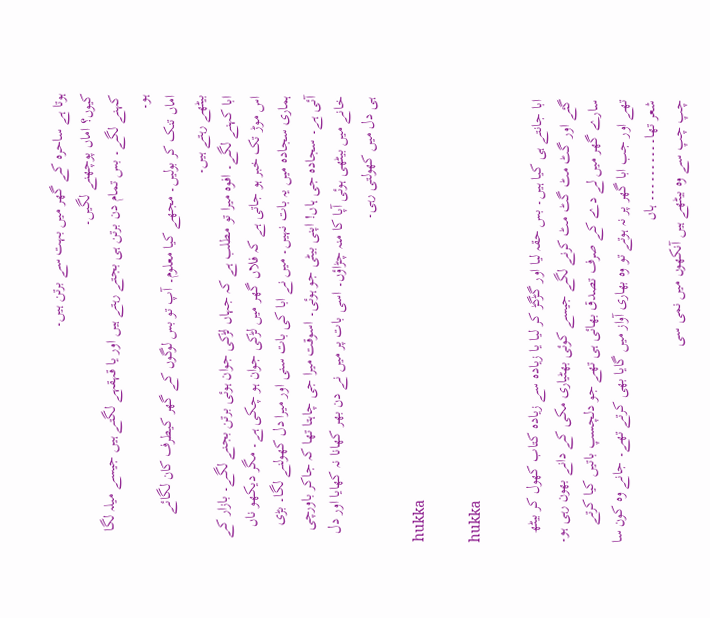ہوتا ہے ساحرہ کے گھر میں بہت سے برتن ہیں۔
کیوں؟ اماں پوچھنے لگیں۔
کہنے لگے۔ بس تمام دن برتن ہی بجتے رہتے ہیں اور یا قہقہے لگتے ہیں جیسے میلہ لگا ہو۔
اماں تنک کر بولیں۔ مجھے کیا معلوم۔ آپ تو بس لوگوں کے گھر کیطرف کان لگائے بیٹھے رہتے ہیں۔
ابا کہنے لگے۔ افوہ میرا تو مطلب ہے کہ جہاں لڑکی جوان ہوئی برتن بجنے لگے۔ بازار کے اس موڑ تک خبر ہو جاتی ہے کہ فلاں گھر میں لڑکی جوان ہو چکی ہے۔ مگر دیکھو ناں ہماری سجادہ میں یہ بات نہیں۔ میں نے ابا کی بات سنی اور میرا دل کھولنے لگا۔ بڑی آئی ہے۔ سجادہ جی ہاں! اپنی بیٹی جو ہوئی۔ اسوقت میرا جی چاہتا تھا کہ جاکر باورچی خانے میں بیٹھی ہوئی آپا کا منہ چڑاؤں۔ اسی بات پر میں نے دن بھر کھانا نہ کھایا اور دل ہی دل میں کھولتی رہی۔

hukka

hukka

ابا جانتے ہی کیا ہیں۔ بس حقہ لیا اور گڑگڑ کر لیا یا زیادہ سے زیادہ کتاب کھول کر بیٹھ گئے اور گٹ مٹ گٹ مٹ کرنے لگے جیسے کوئی بھٹیاری مکی کے دانے بھون رہی ہو۔ سارے گھر میں لے دے کے صرف تصدق بھائی ہی تھے جو دلچسپ باتیں کیا کرتے تھے اور جب ابا گھر پر نہ ہوتے تو وہ بھاری آواز میں گایا بھی کرتے تھے۔ جانے وہ کون سا شعر تھا۔۔۔۔۔۔۔۔۔۔ ہاں
چپ چپ سے وہ بیٹھے ہیں آنکھوں میں نمی سی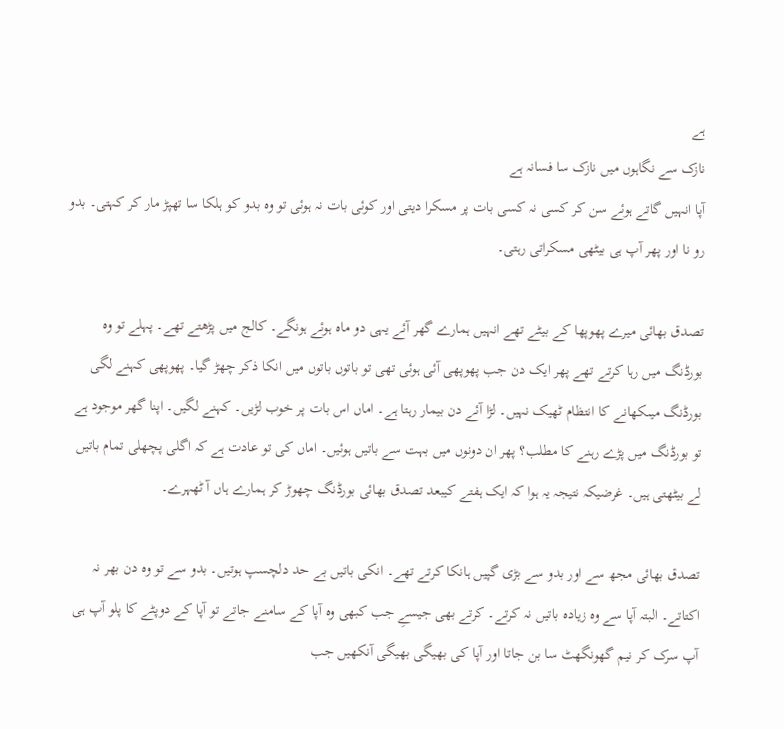ہے
نازک سے نگاہوں میں نازک سا فسانہ ہے
آپا انہیں گاتے ہوئے سن کر کسی نہ کسی بات پر مسکرا دیتی اور کوئی بات نہ ہوئی تو وہ بدو کو ہلکا سا تھپڑ مار کر کہتی۔ بدو رو نا اور پھر آپ ہی بیٹھی مسکراتی رہتی۔

تصدق بھائی میرے پھوپھا کے بیٹے تھے انہیں ہمارے گھر آئے یہی دو ماہ ہوئے ہونگے۔ کالج میں پڑھتے تھے۔ پہلے تو وہ بورڈنگ میں رہا کرتے تھے پھر ایک دن جب پھوپھی آئی ہوئی تھی تو باتوں باتوں میں انکا ذکر چھڑ گیا۔ پھوپھی کہنے لگی بورڈنگ میںکھانے کا انتظام ٹھیک نہیں۔ لڑا آئے دن بیمار رہتا ہے۔ اماں اس بات پر خوب لڑیں۔ کہنے لگیں۔ اپنا گھر موجود ہے تو بورڈنگ میں پڑے رہنے کا مطلب؟ پھر ان دونوں میں بہت سے باتیں ہوئیں۔ اماں کی تو عادت ہے کہ اگلی پچھلی تمام باتیں لے بیٹھتی ہیں۔ غرضیکہ نتیجہ یہ ہوا کہ ایک ہفتے کیبعد تصدق بھائی بورڈنگ چھوڑ کر ہمارے ہاں آ ٹھہرے۔

تصدق بھائی مجھ سے اور بدو سے بڑی گپیں ہانکا کرتے تھے۔ انکی باتیں بے حد دلچسپ ہوتیں۔ بدو سے تو وہ دن بھر نہ اکتاتے۔ البتہ آپا سے وہ زیادہ باتیں نہ کرتے۔ کرتے بھی جیسےِ جب کبھی وہ آپا کے سامنے جاتے تو آپا کے دوپٹے کا پلو آپ ہی آپ سرک کر نیم گھونگھٹ سا بن جاتا اور آپا کی بھیگی بھیگی آنکھیں جب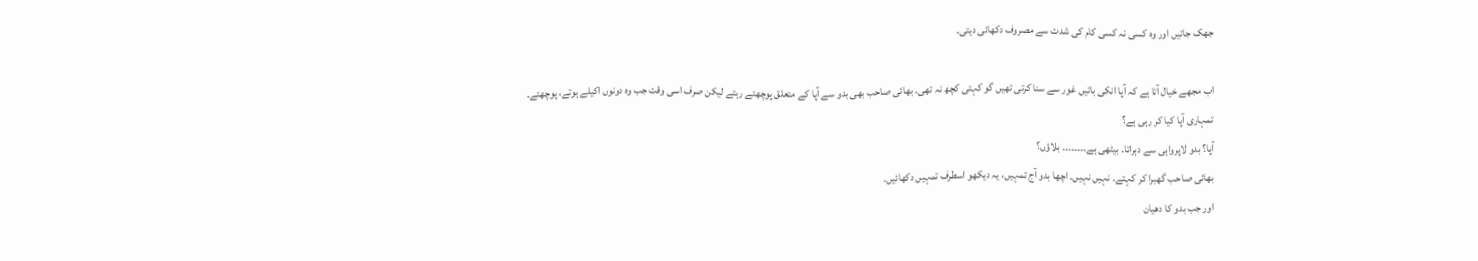جھک جاتیں اور وہ کسی نہ کسی کام کی شدت سے مصروف دکھائی دیتی۔

اب مجھے خیال آتا ہے کہ آپا انکی باتیں غور سے سنا کرتی تھیں گو کہتی کچھ نہ تھی۔ بھائی صاحب بھی بدو سے آپا کے متعلق پوچھتے رہتے لیکن صرف اسی وقت جب وہ دونوں اکیلے ہوتے، پوچھتے۔
تمہاری آپا کیا کر رہی ہے؟
آپا؟ بدو لاپرواہی سے دہراتا۔ بیٹھی ہے۔۔۔۔۔۔۔۔ بلاؤں؟
بھائی صاحب گھبرا کر کہتے۔ نہیں نہیں۔ اچھا بدو آج تمہیں، یہ دیکھو اسطرف تمہیں دکھائیں۔
اور جب بدو کا دھیان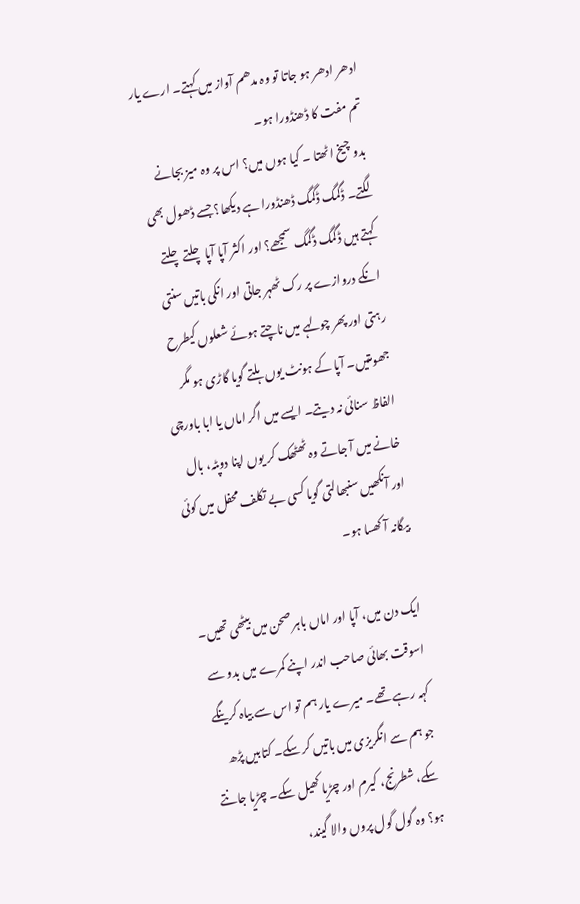ادھر ادھر ہو جاتا تو وہ مدھم آواز میں کہتے۔ ارے یار تم مفت کا ڈھنڈورا ہو۔
بدو چیخ اٹھتا ۔ کیا ہوں میں؟ اس پر وہ میز بجانے لگتے۔ ڈگمگ ڈگمگ ڈھنڈورا ہے دیکھا؟ جسے ڈھول بھی کہتے ہیں ڈگمگ ڈگمگ سمجھے؟ اور اکثر آپا آپا چلتے چلتے انکے دروازے پر رک ٹھہر جاتی اور انکی باتیں سنتی رہتی اور پھر چولہے میں ناچتے ہوئے شعلوں کیطرح جھومتیں۔ آپا کے ہونٹ یوں ہلتے گویا گاڑی ہو مگر الفاظ سنائی نہ دیتے۔ ایسے میں اگر اماں یا ابا باورچی خانے میں آ جاتے وہ ٹھٹھک کر یوں اپنا دوپٹہ، بال اور آنکھیں سنبھالتی گویا کسی بے تکلف محفل میں کوئی بیگانہ آ کھسا ہو۔

ایک دن میں، آپا اور اماں باہر صحن میں بیٹھی تھیں۔ اسوقت بھائی صاحب اندر اپنے کمرے میں بدو سے کہہ رہے تھے۔ میرے یار ہم تو اس سے بیاہ کرینگے جو ہم سے انگریزی میں باتیں کر سکے۔ کتابیں پڑھ سکے، شطرنج، کیرم اور چڑیا کھیل سکے۔ چڑیا جانتے ہو؟ وہ گول گول پروں والا گیند،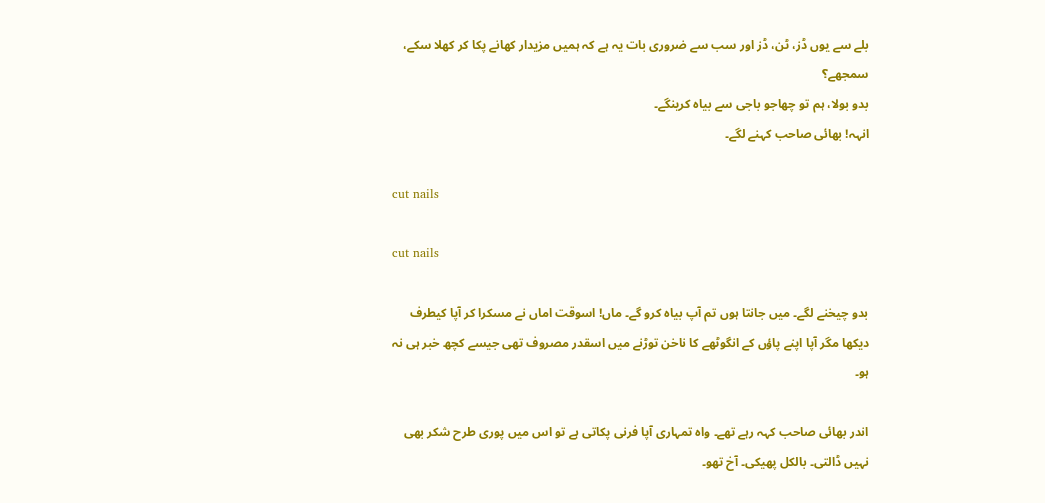بلے سے یوں ڈز، ٹن، ڈز اور سب سے ضروری بات یہ ہے کہ ہمیں مزیدار کھانے پکا کر کھلا سکے، سمجھے؟
بدو بولا، ہم تو چھاجو باجی سے بیاہ کرینگے۔
انہہ! بھائی صاحب کہنے لگے۔

cut nails

cut nails

بدو چیخنے لگے۔ میں جانتا ہوں تم آپ بیاہ کرو گے۔ ماں! اسوقت اماں نے مسکرا کر آپا کیطرف دیکھا مگر آپا اپنے پاؤں کے انگوٹھے کا ناخن توڑنے میں اسقدر مصروف تھی جیسے کچھ خبر ہی نہ ہو۔

اندر بھائی صاحب کہہ رہے تھے۔ واہ تمہاری آپا فرنی پکاتی ہے تو اس میں پوری طرح شکر بھی نہیں ڈالتی۔ بالکل پھیکی۔ آخ تھو۔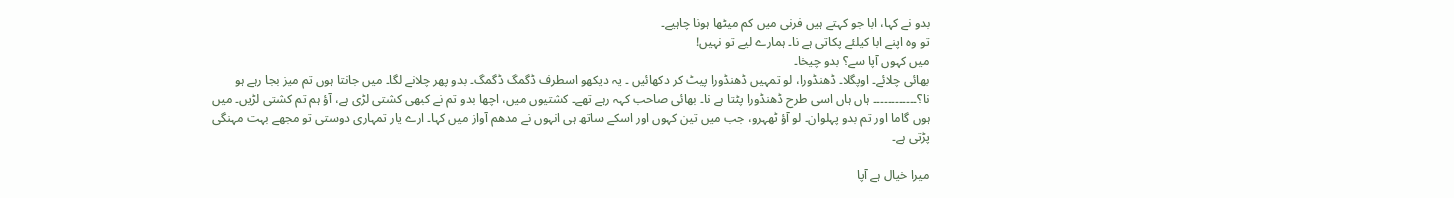بدو نے کہا، ابا جو کہتے ہیں فرنی میں کم میٹھا ہونا چاہیے۔
تو وہ اپنے ابا کیلئے پکاتی ہے نا۔ ہمارے لیے تو نہیں!
میں کہوں آپا سے؟ بدو چیخا۔
بھائی چلائے۔ اوپگلا۔ ڈھنڈورا، لو تمہیں ڈھنڈورا پیٹ کر دکھائیں ۔ یہ دیکھو اسطرف ڈگمگ ڈگمگ۔ بدو پھر چلانے لگا۔ میں جانتا ہوں تم میز بجا رہے ہو نا؟۔۔۔۔۔۔۔۔۔۔۔۔ ہاں ہاں اسی طرح ڈھنڈورا پٹتا ہے نا۔ بھائی صاحب کہہ رہے تھے۔ کشتیوں میں، اچھا بدو تم نے کبھی کشتی لڑی ہے، آؤ ہم تم کشتی لڑیں۔ میں ہوں گاما اور تم بدو پہلوان۔ لو آؤ ٹھہرو، جب میں تین کہوں اور اسکے ساتھ ہی انہوں نے مدھم آواز میں کہا۔ ارے یار تمہاری دوستی تو مجھے بہت مہنگی پڑتی ہے۔

میرا خیال ہے آپا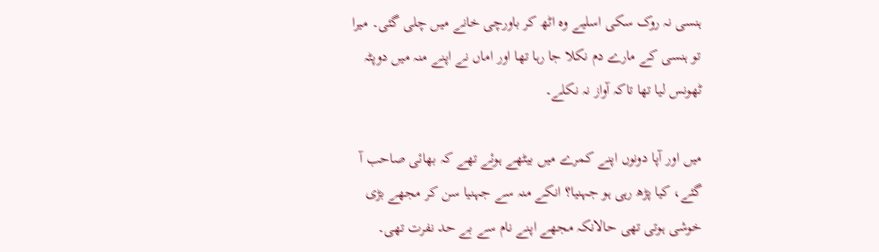ہنسی نہ روک سکی اسلیے وہ اٹھ کر باورچی خانے میں چلی گئی۔ میرا تو ہنسی کے مارے دم نکلا جا رہا تھا اور اماں نے اپنے منہ میں دوپٹہ ٹھونس لیا تھا تاکہ آواز نہ نکلے۔

میں اور آپا دونوں اپنے کمرے میں بیٹھے ہوئے تھے کہ بھائی صاحب آ گئے، کیا پڑھ رہی ہو جہنیا؟ انکے منہ سے جہنیا سن کر مجھے بڑی خوشی ہوتی تھی حالانکہ مجھے اپنے نام سے بے حد نفرت تھی۔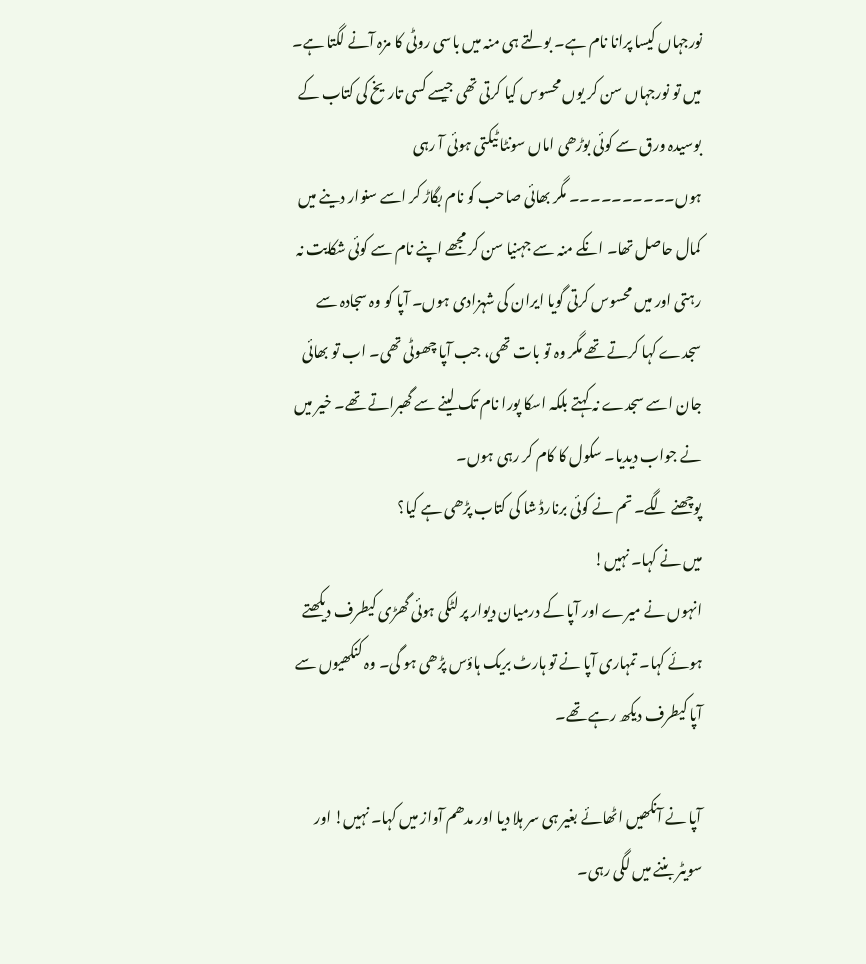نورجہاں کیسا پرانا نام ہے۔ بولتے ہی منہ میں باسی روٹی کا مزہ آنے لگتا ہے۔ میں تو نورجہاں سن کر یوں محسوس کیا کرتی تھی جیسے کسی تاریخ کی کتاب کے بوسیدہ ورق سے کوئی بوڑھی اماں سونٹا ٹیکتی ہوئی آ رہی ہوں۔۔۔۔۔۔۔۔۔۔ مگر بھائی صاحب کو نام بگاڑ کر اسے سنوار دینے میں کمال حاصل تھا۔ انکے منہ سے جہنیا سن کر مجھے اپنے نام سے کوئی شکایت نہ رہتی اور میں محسوس کرتی گویا ایران کی شہزادی ہوں۔ آپا کو وہ سجادہ سے سجدے کہا کرتے تھے مگر وہ تو بات تھی، جب آپا چھوٹی تھی۔ اب تو بھائی جان اسے سجدے نہ کہتے بلکہ اسکا پورا نام تک لینے سے گھبراتے تھے۔ خیر میں نے جواب دیدیا۔ سکول کا کام کر رہی ہوں۔
پوچھنے لگے۔ تم نے کوئی برنارڈ شا کی کتاب پڑھی ہے کیا؟
میں نے کہا۔ نہیں!
انہوں نے میرے اور آپا کے درمیان دیوار پر لٹکی ہوئی گھڑی کیطرف دیکھتے ہوئے کہا۔ تمہاری آپا نے تو ہارٹ بریک ہاؤس پڑھی ہو گی۔ وہ کنکھیوں سے آپا کیطرف دیکھ رہے تھے۔

آپا نے آنکھیں اٹھائے بغیر ہی سر ہلا دیا اور مدھم آواز میں کہا۔ نہیں! اور سویٹر بننے میں لگی رہی۔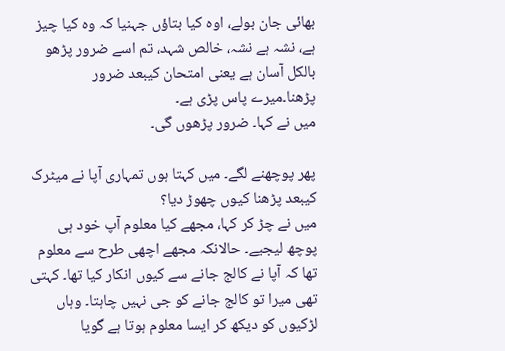بھائی جان بولے، اوہ کیا بتاؤں جہنیا کہ وہ کیا چیز ہے، نشہ ہے نشہ، خالص شہد، تم اسے ضرور پڑھو بالکل آسان ہے یعنی امتحان کیبعد ضرور پڑھنا۔میرے پاس پڑی ہے۔
میں نے کہا۔ ضرور پڑھوں گی۔

پھر پوچھنے لگے۔ میں کہتا ہوں تمہاری آپا نے میٹرک کیبعد پڑھنا کیوں چھوڑ دیا؟
میں نے چڑ کر کہا، مجھے کیا معلوم آپ خود ہی پوچھ لیجیے۔ حالانکہ مجھے اچھی طرح سے معلوم تھا کہ آپا نے کالج جانے سے کیوں انکار کیا تھا۔ کہتی تھی میرا تو کالج جانے کو جی نہیں چاہتا۔ وہاں لڑکیوں کو دیکھ کر ایسا معلوم ہوتا ہے گویا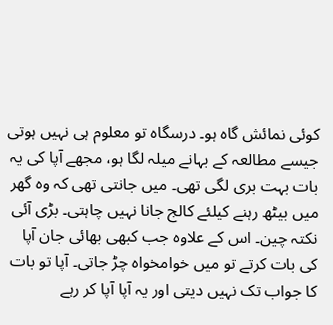کوئی نمائش گاہ ہو۔ درسگاہ تو معلوم ہی نہیں ہوتی جیسے مطالعہ کے بہانے میلہ لگا ہو، مجھے آپا کی یہ بات بہت بری لگی تھی۔ میں جانتی تھی کہ وہ گھر میں بیٹھ رہنے کیلئے کالج جانا نہیں چاہتی۔ بڑی آئی نکتہ چین۔ اس کے علاوہ جب کبھی بھائی جان آپا کی بات کرتے تو میں خوامخواہ چڑ جاتی۔ آپا تو بات کا جواب تک نہیں دیتی اور یہ آپا آپا کر رہے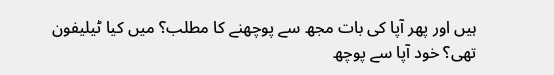ہیں اور پھر آپا کی بات مجھ سے پوچھنے کا مطلب؟ میں کیا ٹیلیفون تھی؟ خود آپا سے پوچھ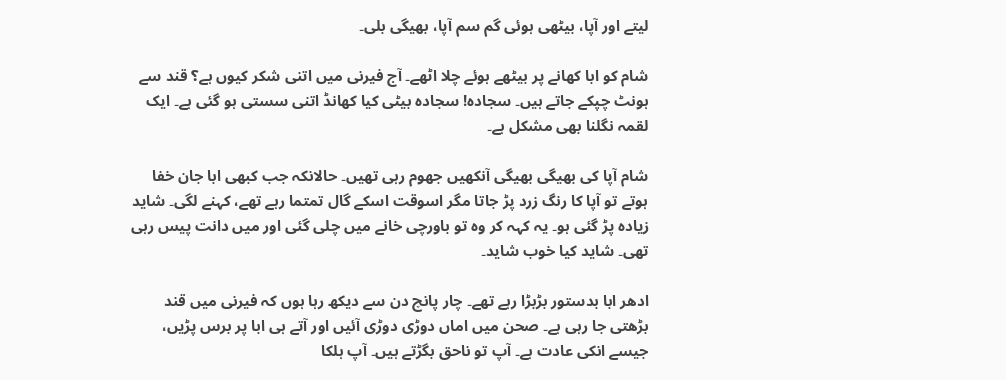لیتے اور آپا، بیٹھی ہوئی گم سم آپا، بھیگی بلی۔

شام کو ابا کھانے پر بیٹھے ہوئے چلا اٹھے۔ آج فیرنی میں اتنی شکر کیوں ہے؟ قند سے ہونٹ چپکے جاتے ہیں۔ سجادہ! سجادہ بیٹی کیا کھانڈ اتنی سستی ہو گئی ہے۔ ایک لقمہ نگلنا بھی مشکل ہے۔

شام آپا کی بھیگی بھیگی آنکھیں جھوم رہی تھیں۔ حالانکہ جب کبھی ابا جان خفا ہوتے تو آپا کا رنگ زرد پڑ جاتا مگر اسوقت اسکے گال تمتما رہے تھے، کہنے لگی۔ شاید زیادہ پڑ گئی ہو۔ یہ کہہ کر وہ تو باورچی خانے میں چلی گئی اور میں دانت پیس رہی تھی۔ شاید کیا خوب شاید۔

ادھر ابا بدستور بڑبڑا رہے تھے۔ چار پانچ دن سے دیکھ رہا ہوں کہ فیرنی میں قند بڑھتی جا رہی ہے۔ صحن میں اماں دوڑی دوڑی آئیں اور آتے ہی ابا پر برس پڑیں، جیسے انکی عادت ہے۔ آپ تو ناحق بگڑتے ہیں۔ آپ ہلکا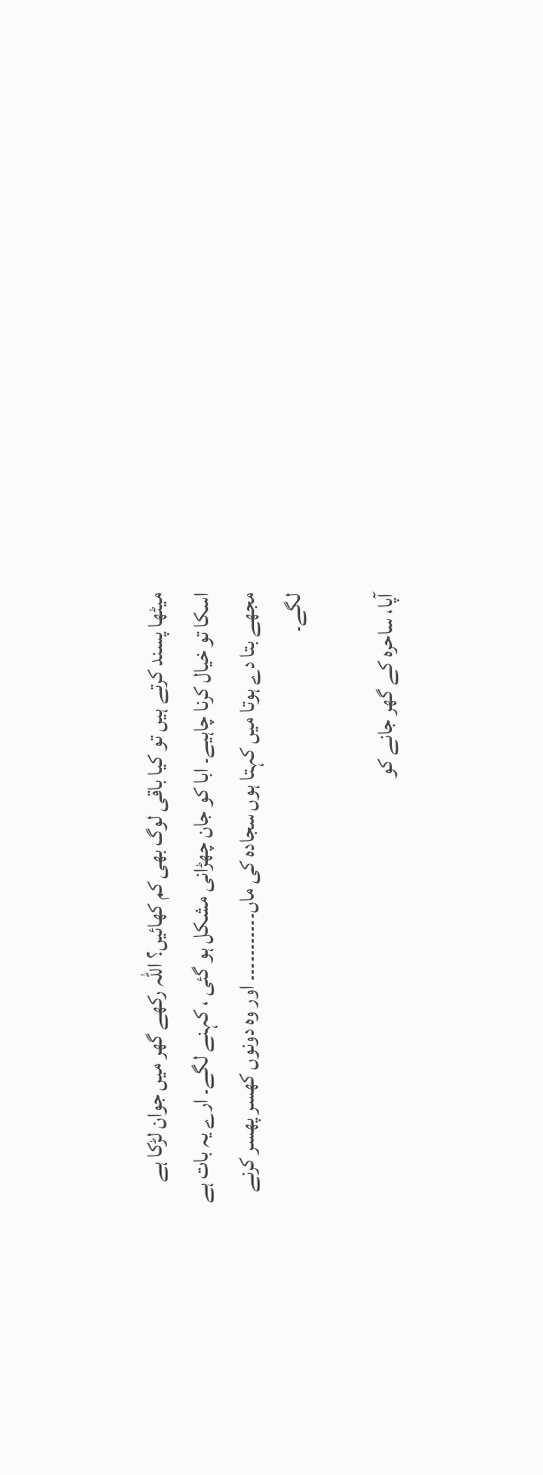میٹھا پسند کرتے ہیں تو کیا باقی لوگ بھی کم کھائیں؟ اللہ رکھے گھر میں جوان لڑکا ہے اسکا تو خیال کرنا چاہیے۔ ابا کو جان چھڑانی مشکل ہو گئی ، کہنے لگے۔ ارے یہ بات ہے مجھے بتا دے ہوتا میں کہتا ہوں سجادہ کی ماں۔۔۔۔۔۔۔۔۔۔۔ اور وہ دونوں کھسر پھسر کرنے لگے۔

آپا، ساحرہ کے گھر جانے کو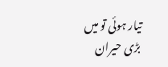تیار ہوئی تو میں بڑی حیران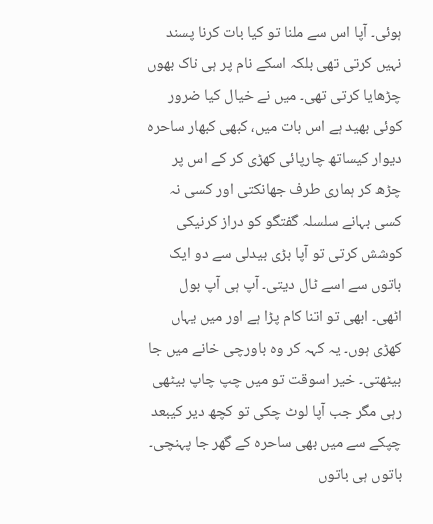ہوئی۔ آپا اس سے ملنا تو کیا بات کرنا پسند نہیں کرتی تھی بلکہ اسکے نام پر ہی ناک بھوں چڑھایا کرتی تھی۔ میں نے خیال کیا ضرور کوئی بھید ہے اس بات میں، کبھی کبھار ساحرہ دیوار کیساتھ چارپائی کھڑی کر کے اس پر چڑھ کر ہماری طرف جھانکتی اور کسی نہ کسی بہانے سلسلہ گفتگو کو دراز کرنیکی کوشش کرتی تو آپا بڑی بیدلی سے دو ایک باتوں سے اسے ٹال دیتی۔ آپ ہی آپ بول اٹھی۔ ابھی تو اتنا کام پڑا ہے اور میں یہاں کھڑی ہوں۔ یہ کہہ کر وہ باورچی خانے میں جا بیٹھتی۔ خیر اسوقت تو میں چپ چاپ بیٹھی رہی مگر جب آپا لوٹ چکی تو کچھ دیر کیبعد چپکے سے میں بھی ساحرہ کے گھر جا پہنچی۔ باتوں ہی باتوں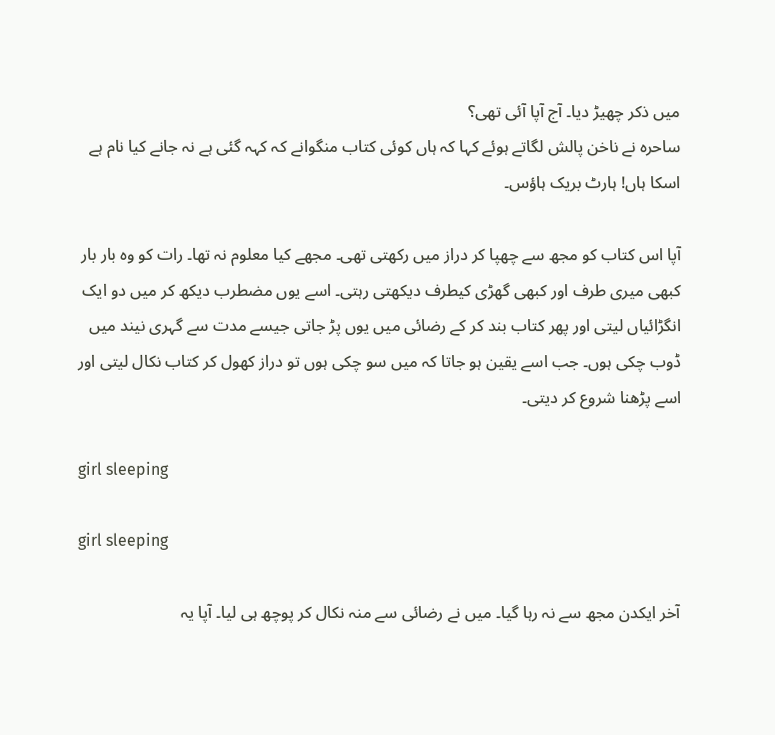میں ذکر چھیڑ دیا۔ آج آپا آئی تھی؟
ساحرہ نے ناخن پالش لگاتے ہوئے کہا کہ ہاں کوئی کتاب منگوانے کہ کہہ گئی ہے نہ جانے کیا نام ہے اسکا ہاں! ہارٹ بریک ہاؤس۔

آپا اس کتاب کو مجھ سے چھپا کر دراز میں رکھتی تھی۔ مجھے کیا معلوم نہ تھا۔ رات کو وہ بار بار کبھی میری طرف اور کبھی گھڑی کیطرف دیکھتی رہتی۔ اسے یوں مضطرب دیکھ کر میں دو ایک انگڑائیاں لیتی اور پھر کتاب بند کر کے رضائی میں یوں پڑ جاتی جیسے مدت سے گہری نیند میں ڈوب چکی ہوں۔ جب اسے یقین ہو جاتا کہ میں سو چکی ہوں تو دراز کھول کر کتاب نکال لیتی اور اسے پڑھنا شروع کر دیتی۔

girl sleeping

girl sleeping

آخر ایکدن مجھ سے نہ رہا گیا۔ میں نے رضائی سے منہ نکال کر پوچھ ہی لیا۔ آپا یہ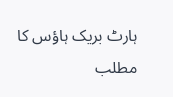ہارٹ بریک ہاؤس کا مطلب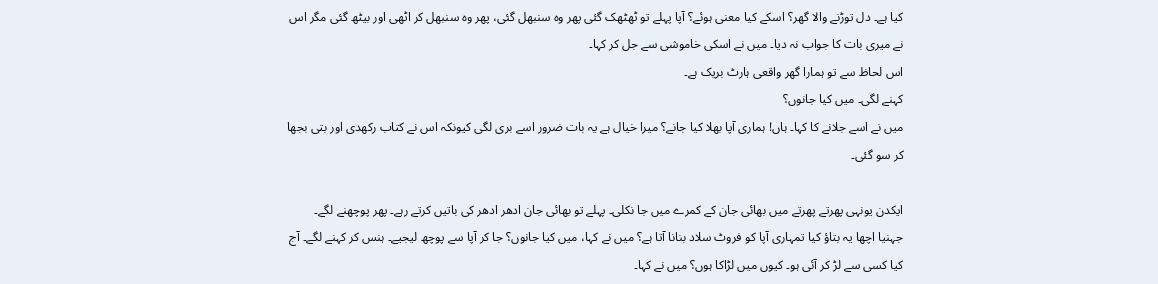کیا ہے۔ دل توڑنے والا گھر؟ اسکے کیا معنی ہوئے؟ آپا پہلے تو ٹھٹھک گئی پھر وہ سنبھل گئی، پھر وہ سنبھل کر اٹھی اور بیٹھ گئی مگر اس نے میری بات کا جواب نہ دیا۔ میں نے اسکی خاموشی سے جل کر کہا۔
اس لحاظ سے تو ہمارا گھر واقعی ہارٹ بریک ہے۔
کہنے لگی۔ میں کیا جانوں؟
میں نے اسے جلانے کا کہا۔ ہاں! ہماری آپا بھلا کیا جانے؟ میرا خیال ہے یہ بات ضرور اسے بری لگی کیونکہ اس نے کتاب رکھدی اور بتی بجھا کر سو گئی۔

ایکدن یونہی پھرتے پھرتے میں بھائی جان کے کمرے میں جا نکلی۔ پہلے تو بھائی جان ادھر ادھر کی باتیں کرتے رہے۔ پھر پوچھنے لگے۔
جہنیا اچھا یہ بتاؤ کیا تمہاری آپا کو فروٹ سلاد بنانا آتا ہے؟ میں نے کہا، میں کیا جانوں؟ جا کر آپا سے پوچھ لیجیے۔ ہنس کر کہنے لگے۔ آج کیا کسی سے لڑ کر آئی ہو۔ کیوں میں لڑاکا ہوں؟ میں نے کہا۔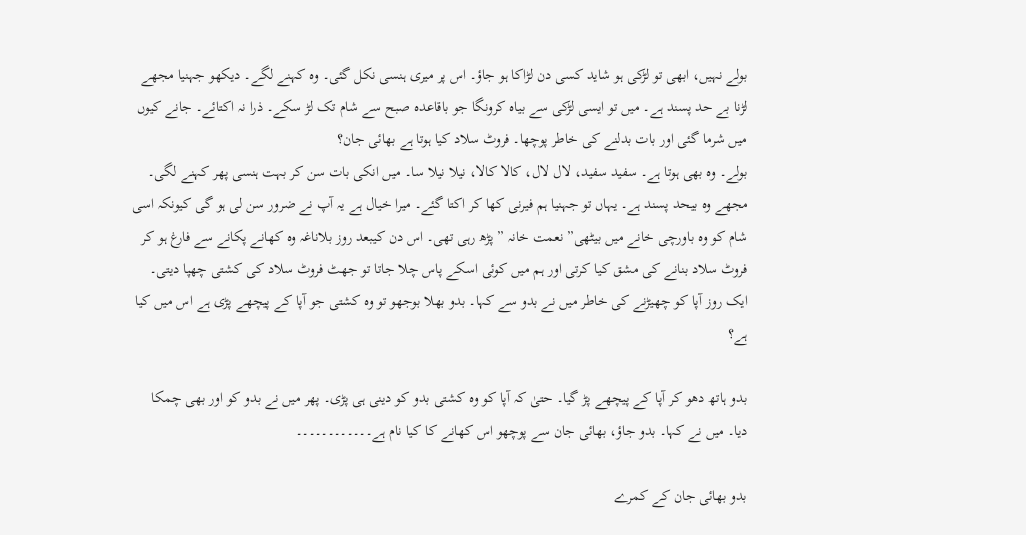بولے نہیں، ابھی تو لڑکی ہو شاید کسی دن لڑاکا ہو جاؤ۔ اس پر میری ہنسی نکل گئی۔ وہ کہنے لگے۔ دیکھو جہنیا مجھے لڑنا بے حد پسند ہے۔ میں تو ایسی لڑکی سے بیاہ کرونگا جو باقاعدہ صبح سے شام تک لڑ سکے۔ ذرا نہ اکتائے۔ جانے کیوں میں شرما گئی اور بات بدلنے کی خاطر پوچھا۔ فروٹ سلاد کیا ہوتا ہے بھائی جان؟
بولے۔ وہ بھی ہوتا ہے۔ سفید سفید، لال لال، کالا کالا، نیلا نیلا سا۔ میں انکی بات سن کر بہت ہنسی پھر کہنے لگی۔ مجھے وہ بیحد پسند ہے۔ یہاں تو جہنیا ہم فیرنی کھا کر اکتا گئے۔ میرا خیال ہے یہ آپ نے ضرور سن لی ہو گی کیونکہ اسی شام کو وہ باورچی خانے میں بیٹھی” نعمت خانہ ” پڑھ رہی تھی۔ اس دن کیبعد روز بلاناغہ وہ کھانے پکانے سے فارغ ہو کر فروٹ سلاد بنانے کی مشق کیا کرتی اور ہم میں کوئی اسکے پاس چلا جاتا تو جھٹ فروٹ سلاد کی کشتی چھپا دیتی۔ ایک روز آپا کو چھیڑنے کی خاطر میں نے بدو سے کہا۔ بدو بھلا بوجھو تو وہ کشتی جو آپا کے پیچھے پڑی ہے اس میں کیا ہے؟

بدو ہاتھ دھو کر آپا کے پیچھے پڑ گیا۔ حتیٰ کہ آپا کو وہ کشتی بدو کو دینی ہی پڑی۔ پھر میں نے بدو کو اور بھی چمکا دیا۔ میں نے کہا۔ بدو جاؤ، بھائی جان سے پوچھو اس کھانے کا کیا نام ہے۔۔۔۔۔۔۔۔۔۔۔۔

بدو بھائی جان کے کمرے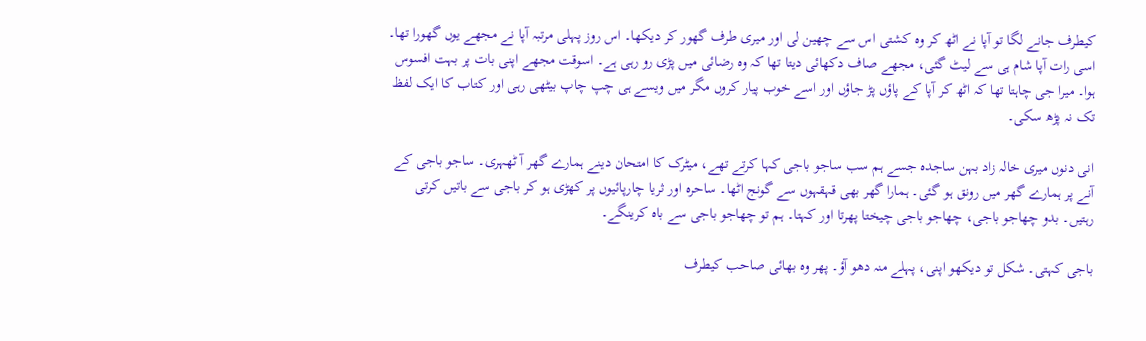کیطرف جانے لگا تو آپا نے اٹھ کر وہ کشتی اس سے چھین لی اور میری طرف گھور کر دیکھا۔ اس روز پہلی مرتبہ آپا نے مجھے یوں گھورا تھا۔ اسی رات آپا شام ہی سے لیٹ گئی، مجھے صاف دکھائی دیتا تھا کہ وہ رضائی میں پڑی رو رہی ہے۔ اسوقت مجھے اپنی بات پر بہت افسوس ہوا۔ میرا جی چاہتا تھا کہ اٹھ کر آپا کے پاؤں پڑ جاؤں اور اسے خوب پیار کروں مگر میں ویسے ہی چپ چاپ بیٹھی رہی اور کتاب کا ایک لفظ تک نہ پڑھ سکی۔

انی دنوں میری خالہ زاد بہن ساجدہ جسے ہم سب ساجو باجی کہا کرتے تھے، میٹرک کا امتحان دینے ہمارے گھر آ ٹھہری۔ ساجو باجی کے آنے پر ہمارے گھر میں رونق ہو گئی۔ ہمارا گھر بھی قہقہوں سے گونج اٹھا۔ ساحرہ اور ثریا چارپائیوں پر کھڑی ہو کر باجی سے باتیں کرتی رہتیں۔ بدو چھاجو باجی، چھاجو باجی چیختا پھرتا اور کہتا۔ ہم تو چھاجو باجی سے باہ کرینگے۔

باجی کہتی۔ شکل تو دیکھو اپنی، پہلے منہ دھو آؤ۔ پھر وہ بھائی صاحب کیطرف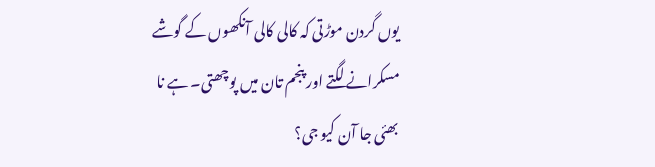یوں گردن موڑتی کہ کالی کالی آنکھوں کے گوشے مسکرانے لگتے اور پنجم تان میں پوچھتی۔ ہے نا بھئی جا آن کیو جی؟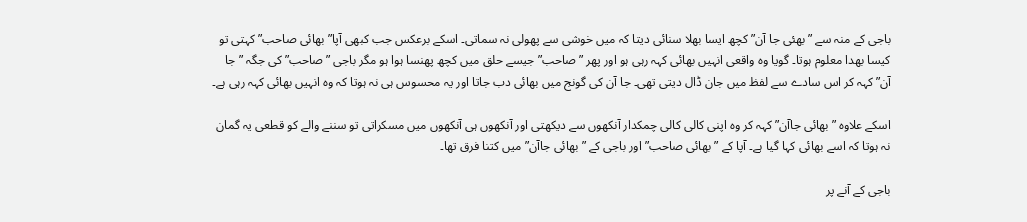باجی کے منہ سے ” بھئی جا آن” کچھ ایسا بھلا سنائی دیتا کہ میں خوشی سے پھولی نہ سماتی۔ اسکے برعکس جب کبھی آپا” بھائی صاحب” کہتی تو کیسا بھدا معلوم ہوتا۔ گویا وہ واقعی انہیں بھائی کہہ رہی ہو اور پھر ” صاحب” جیسے حلق میں کچھ پھنسا ہوا ہو مگر باجی ” صاحب” کی جگہ ” جا آن” کہہ کر اس سادے سے لفظ میں جان ڈال دیتی تھی۔ جا آن کی گونج میں بھائی دب جاتا اور یہ محسوس ہی نہ ہوتا کہ وہ انہیں بھائی کہہ رہی ہے۔

اسکے علاوہ ” بھائی جاآن” کہہ کر وہ اپنی کالی کالی چمکدار آنکھوں سے دیکھتی اور آنکھوں ہی آنکھوں میں مسکراتی تو سننے والے کو قطعی یہ گمان نہ ہوتا کہ اسے بھائی کہا گیا ہے۔ آپا کے ” بھائی صاحب” اور باجی کے ” بھائی جاآن” میں کتنا فرق تھا۔

باجی کے آنے پر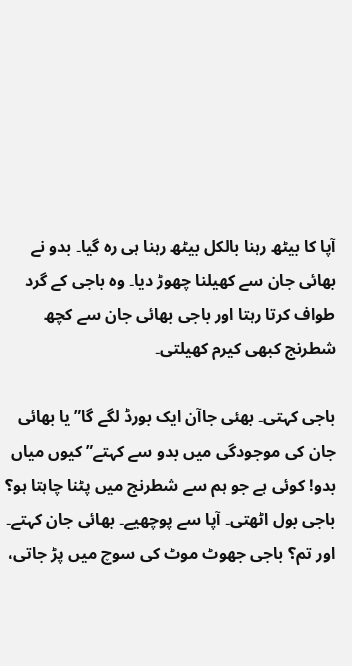آپا کا بیٹھ رہنا بالکل بیٹھ رہنا ہی رہ گیا۔ بدو نے بھائی جان سے کھیلنا چھوڑ دیا۔ وہ باجی کے گرد طواف کرتا رہتا اور باجی بھائی جان سے کچھ شطرنج کبھی کیرم کھیلتی۔

باجی کہتی۔ بھئی جاآن ایک بورڈ لگے گا” یا بھائی جان کی موجودگی میں بدو سے کہتے” کیوں میاں بدو! کوئی ہے جو ہم سے شطرنج میں پٹنا چاہتا ہو؟ باجی بول اٹھتی۔ آپا سے پوچھیے۔ بھائی جان کہتے۔ اور تم؟ باجی جھوٹ موٹ کی سوچ میں پڑ جاتی،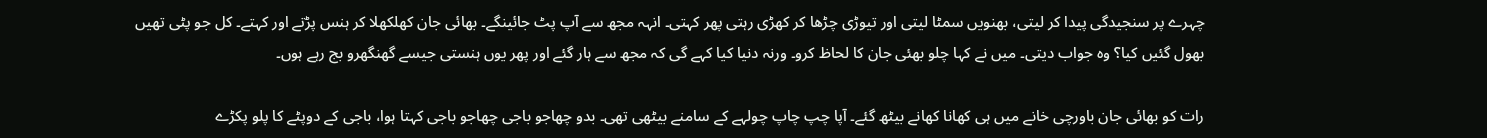چہرے پر سنجیدگی پیدا کر لیتی، بھنویں سمٹا لیتی اور تیوڑی چڑھا کر کھڑی رہتی پھر کہتی۔ انہہ مجھ سے آپ پٹ جائینگے۔ بھائی جان کھلکھلا کر ہنس پڑتے اور کہتے۔ کل جو پٹی تھیں بھول گئیں کیا؟ وہ جواب دیتی۔ میں نے کہا چلو بھئی جان کا لحاظ کرو۔ ورنہ دنیا کیا کہے گی کہ مجھ سے ہار گئے اور پھر یوں ہنستی جیسے گھنگھرو بج رہے ہوں۔

رات کو بھائی جان باورچی خانے میں ہی کھانا کھانے بیٹھ گئے۔ آپا چپ چاپ چولہے کے سامنے بیٹھی تھی۔ بدو چھاجو باجی چھاجو باجی کہتا ہوا، باجی کے دوپٹے کا پلو پکڑے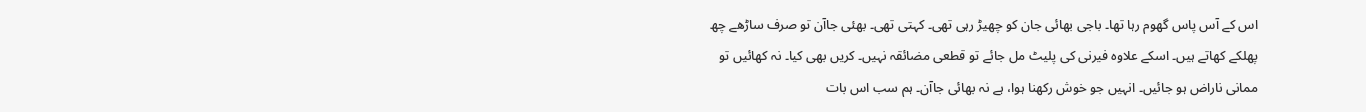اس کے آس پاس گھوم رہا تھا۔ باجی بھائی جان کو چھیڑ رہی تھی۔ کہتی تھی۔ بھئی جاآن تو صرف ساڑھے چھ پھلکے کھاتے ہیں۔ اسکے علاوہ فیرنی کی پلیٹ مل جائے تو قطعی مضائقہ نہیں۔ کریں بھی کیا۔ نہ کھائیں تو ممانی ناراض ہو جائیں۔ انہیں جو خوش رکھنا ہوا، ہے نہ بھائی جاآن۔ ہم سب اس بات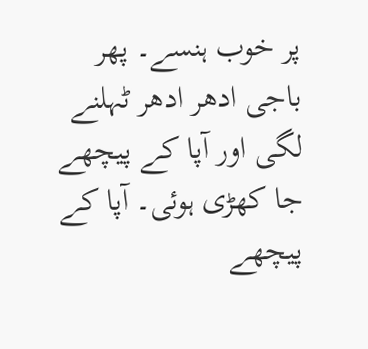پر خوب ہنسے۔ پھر باجی ادھر ادھر ٹہلنے لگی اور آپا کے پیچھے جا کھڑی ہوئی۔ آپا کے پیچھے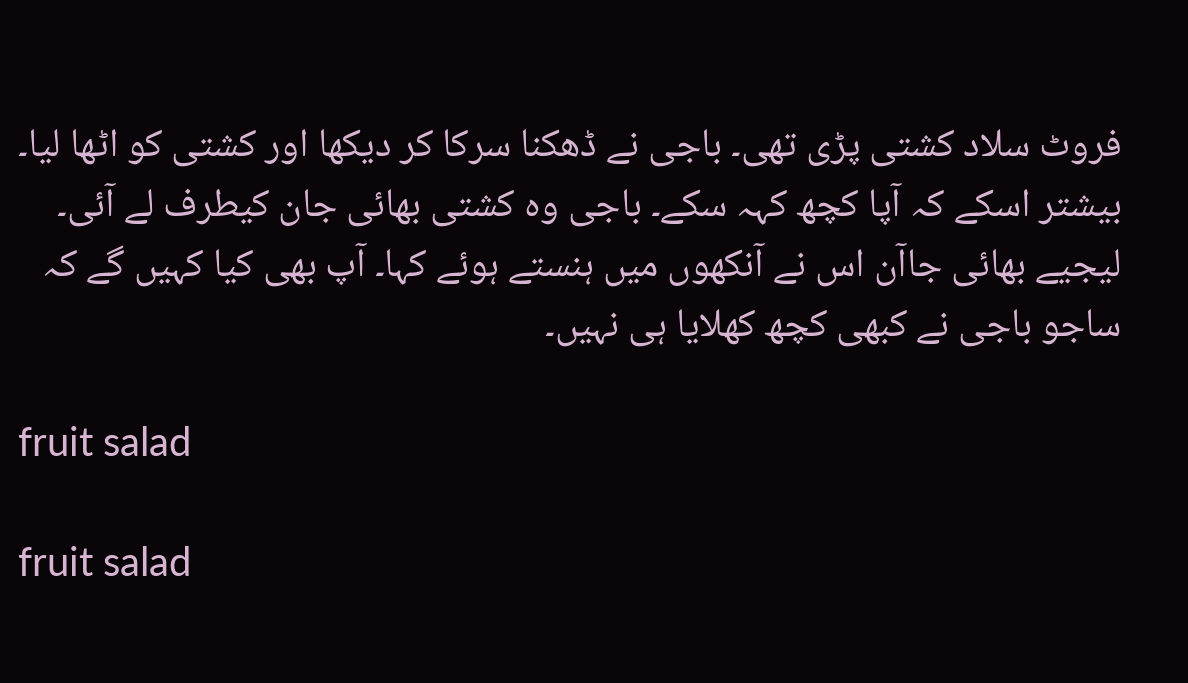فروٹ سلاد کشتی پڑی تھی۔ باجی نے ڈھکنا سرکا کر دیکھا اور کشتی کو اٹھا لیا۔ بیشتر اسکے کہ آپا کچھ کہہ سکے۔ باجی وہ کشتی بھائی جان کیطرف لے آئی۔ لیجیے بھائی جاآن اس نے آنکھوں میں ہنستے ہوئے کہا۔ آپ بھی کیا کہیں گے کہ ساجو باجی نے کبھی کچھ کھلایا ہی نہیں۔

fruit salad

fruit salad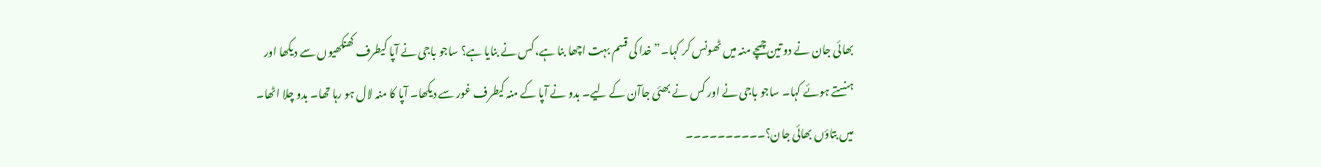بھائی جان نے دو تین چمچے منہ میں ٹھونس کر کہا۔” خدا کی قسم بہت اچھا بنا ہے، کس نے بنایا ہے؟ ساجو باجی نے آپا کیطرف کھنکھیوں سے دیکھا اور ہنستے ہوئے کہا۔ ساجو باجی نے اور کس نے بھئی جاآن کے لیے۔ بدو نے آپا کے منہ کیطرف غور سے دیکھا۔ آپا کا منہ لال ہو رہا تھا۔ بدو چلا اٹھا۔ میں بتاؤں بھائی جان؟۔۔۔۔۔۔۔۔۔۔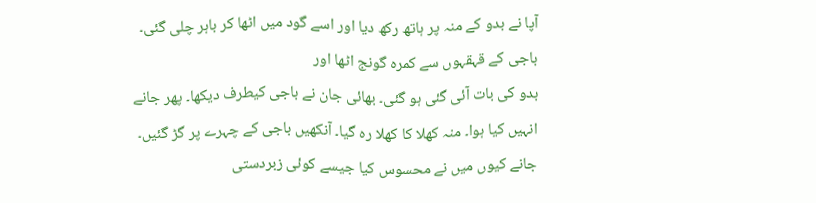آپا نے بدو کے منہ پر ہاتھ رکھ دیا اور اسے گود میں اٹھا کر باہر چلی گئی۔ باجی کے قہقہوں سے کمرہ گونج اٹھا اور
بدو کی بات آئی گئی ہو گئی۔ بھائی جان نے باجی کیطرف دیکھا۔ پھر جانے انہیں کیا ہوا۔ منہ کھلا کا کھلا رہ گیا۔ آنکھیں باجی کے چہرے پر گڑ گئیں۔ جانے کیوں میں نے محسوس کیا جیسے کوئی زبردستی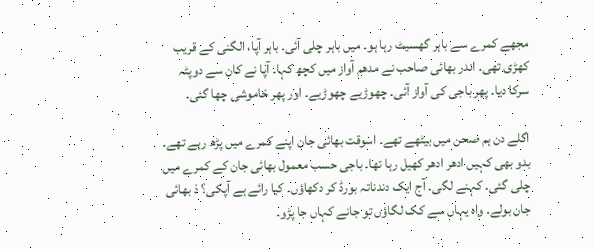مجھے کمرے سے باہر گھسیٹ رہا ہو۔ میں باہر چلی آئی۔ باہر آپا، الگنی کے قریب کھڑی تھی۔ اندر بھائی صاحب نے مدھم آواز میں کچھ کہا۔ آپا نے کان سے دوپٹہ سرکا دیا۔ پھر باجی کی آواز آئی۔ چھوڑیے چھوڑیے۔ اور پھر خاموشی چھا گئی۔

اگلے دن ہم صحن میں بیٹھے تھے۔ اسوقت بھائی جان اپنے کمرے میں پڑھ رہے تھے۔ بدو بھی کہیں ادھر ادھر کھیل رہا تھا۔ باجی حسب معمول بھائی جان کے کمرے میں چلی گئی۔ کہنے لگی۔ آج ایک دندناتہ بورڈ کر دکھاؤں۔ کیا رائے ہے آپکی؟ ذ بھائی جان بولے۔ واہ یہاں سے کک لگاؤں تو جانے کہاں جا پڑو۔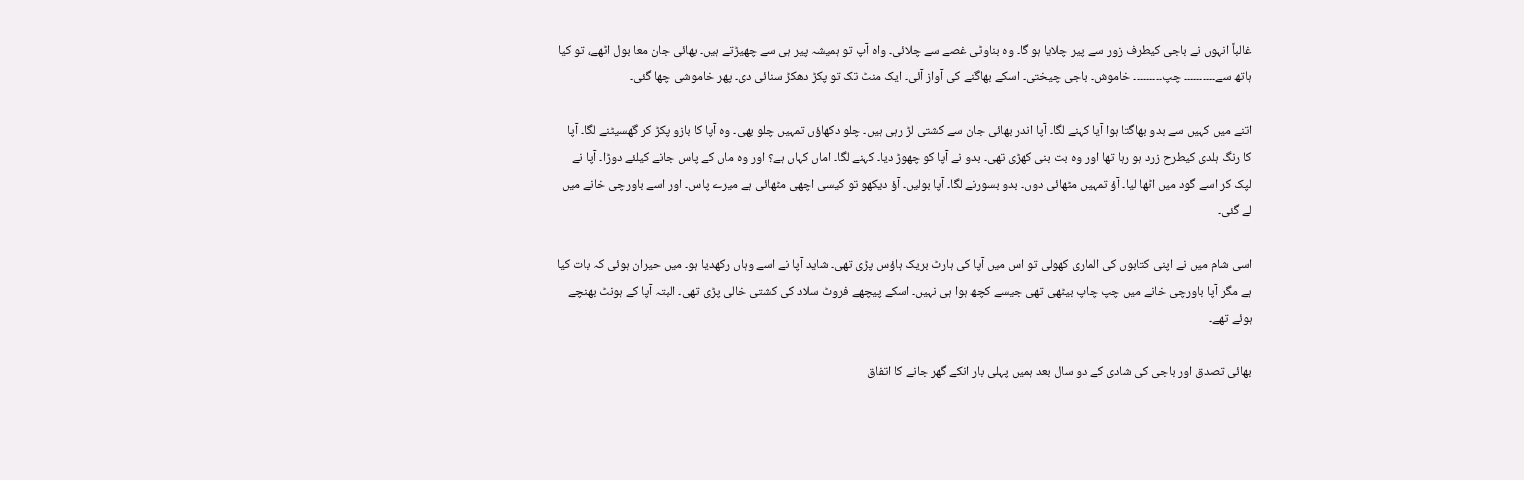غالباً انہوں نے باجی کیطرف زور سے پیر چلایا ہو گا۔ وہ بناوٹی غصے سے چلائی۔ واہ آپ تو ہمیشہ پیر ہی سے چھیڑتے ہیں۔ بھائی جان معا بول اٹھے، تو کیا ہاتھ سے۔۔۔۔۔۔۔۔۔۔ چپ۔۔۔۔۔۔۔۔۔ خاموش۔ باجی چیختی۔ اسکے بھاگنے کی آواز آئی۔ ایک منٹ تک تو پکڑ دھکڑ سنائی دی۔ پھر خاموشی چھا گئی۔

اتنے میں کہیں سے بدو بھاگتا ہوا آیا کہنے لگا۔ آپا اندر بھائی جان سے کشتی لڑ رہی ہیں۔ چلو دکھاؤں تمہیں چلو بھی۔ وہ آپا کا بازو پکڑ کر گھسیٹنے لگا۔ آپا کا رنگ ہلدی کیطرح زرد ہو رہا تھا اور وہ بت بنی کھڑی تھی۔ بدو نے آپا کو چھوڑ دیا۔ کہنے لگا۔ اماں کہاں ہے؟ اور وہ ماں کے پاس جانے کیلئے دوڑا۔ آپا نے لپک کر اسے گود میں اٹھا لیا۔ آؤ تمہیں مٹھائی دوں۔ بدو بسورنے لگا۔ آپا بولیں۔ آؤ دیکھو تو کیسی اچھی مٹھائی ہے میرے پاس۔ اور اسے باورچی خانے میں لے گئی۔

اسی شام میں نے اپنی کتابوں کی الماری کھولی تو اس میں آپا کی ہارٹ بریک ہاؤس پڑی تھی۔ شاید آپا نے اسے وہاں رکھدیا ہو۔ میں حیران ہوئی کہ بات کیا ہے مگر آپا باورچی خانے میں چپ چاپ بیٹھی تھی جیسے کچھ ہوا ہی نہیں۔ اسکے پیچھے فروٹ سلاد کی کشتی خالی پڑی تھی۔ البتہ آپا کے ہونٹ بھنچے ہوئے تھے۔

بھائی تصدق اور باجی کی شادی کے دو سال بعد ہمیں پہلی بار انکے گھر جانے کا اتفاق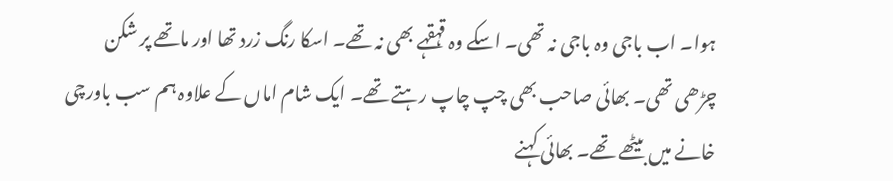ہوا۔ اب باجی وہ باجی نہ تھی۔ اسکے وہ قہقہے بھی نہ تھے۔ اسکا رنگ زرد تھا اور ماتھے پر شکن چڑھی تھی۔ بھائی صاحب بھی چپ چاپ رہتے تھے۔ ایک شام اماں کے علاوہ ہم سب باورچی خانے میں بیٹھے تھے۔ بھائی کہنے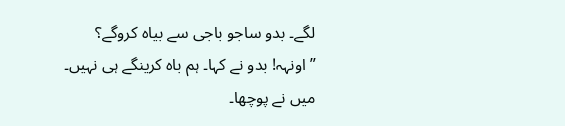لگے۔ بدو ساجو باجی سے بیاہ کروگے؟
” اونہہ! بدو نے کہا۔ ہم باہ کرینگے ہی نہیں۔
میں نے پوچھا۔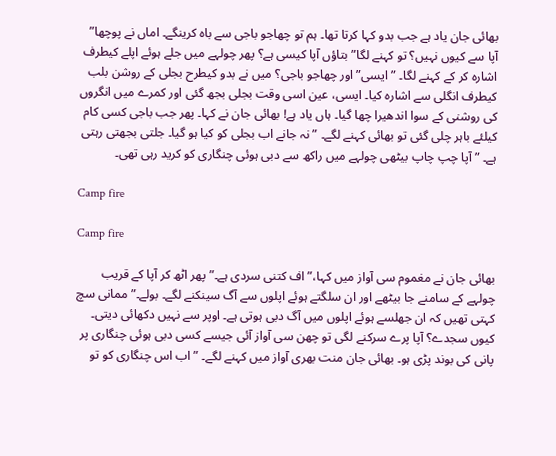بھائی جان یاد ہے جب بدو کہا کرتا تھا۔ ہم تو چھاجو باجی سے باہ کرینگے۔ اماں نے پوچھا” آپا سے کیوں نہیں؟ تو کہنے لگا” بتاؤں آپا کیسی ہے؟ پھر چولہے میں جلے ہوئے اپلے کیطرف اشارہ کر کے کہنے لگا۔ ” ایسی” اور چھاجو باجی؟ میں نے بدو کیطرح بجلی کے روشن بلب کیطرف انگلی سے اشارہ کیا۔ ایسی، عین اسی وقت بجلی بجھ گئی اور کمرے میں انگروں کی روشنی کے سوا اندھیرا چھا گیا۔ ہاں یاد ہے! بھائی جان نے کہا۔ پھر جب باجی کسی کام کیلئے باہر چلی گئی تو بھائی کہنے لگے۔ ” نہ جانے اب بجلی کو کیا ہو گیا۔ جلتی بجھتی رہتی ہے۔ ” آپا چپ چاپ بیٹھی چولہے میں راکھ سے دبی ہوئی چنگاری کو کرید رہی تھی۔

Camp fire

Camp fire

بھائی جان نے مغموم سی آواز میں کہا،” اف کتنی سردی ہے۔” پھر اٹھ کر آپا کے قریب چولہے کے سامنے جا بیٹھے اور ان سلگتے ہوئے اپلوں سے آگ سینکنے لگے۔ بولے۔” ممانی سچ کہتی تھیں کہ ان جھلسے ہوئے اپلوں میں آگ دبی ہوتی ہے۔ اوپر سے نہیں دکھائی دیتی۔ کیوں سجدے؟ آپا پرے سرکنے لگی تو چھن سی آواز آئی جیسے کسی دبی ہوئی چنگاری پر پانی کی بوند پڑی ہو۔ بھائی جان منت بھری آواز میں کہنے لگے۔ ” اب اس چنگاری کو تو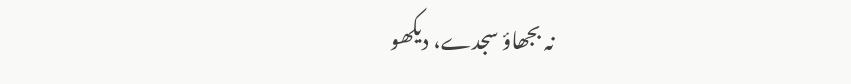نہ بجھاؤ سجدے، دیکھو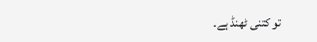تو کتنی ٹھنڈ ہے۔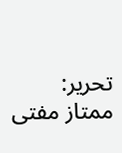تحریر: ممتاز مفتی